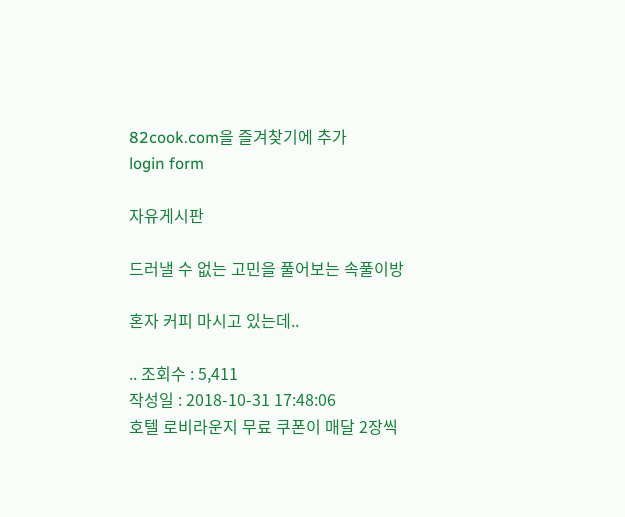82cook.com을 즐겨찾기에 추가
login form

자유게시판

드러낼 수 없는 고민을 풀어보는 속풀이방

혼자 커피 마시고 있는데..

.. 조회수 : 5,411
작성일 : 2018-10-31 17:48:06
호텔 로비라운지 무료 쿠폰이 매달 2장씩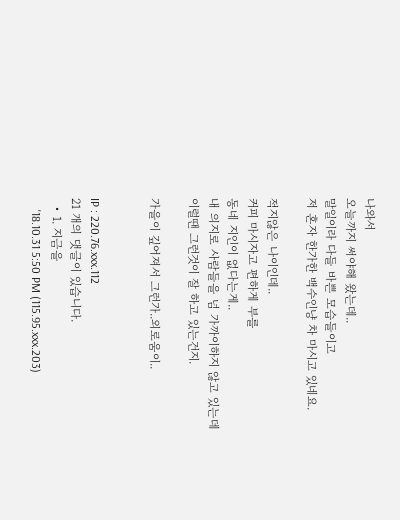나와서
오늘까지 써야해 왔는데..
말일이라 다들 바쁜 모습들이고
저 혼자 한가한 백수인냥 차 마시고 있네요.

적지않은 나이인데..
커피 마시자고 편하게 부를
동네 지인이 없다는게..
내 의지로 사람들을 넘 가까이하지 않고 있는데
이럴땐 그런것이 잘 하고 있는건지.

가을이 깊어져서 그런가..외로움이..


IP : 220.76.xxx.112
21 개의 댓글이 있습니다.
  • 1. 지금을
    '18.10.31 5:50 PM (115.95.xxx.203)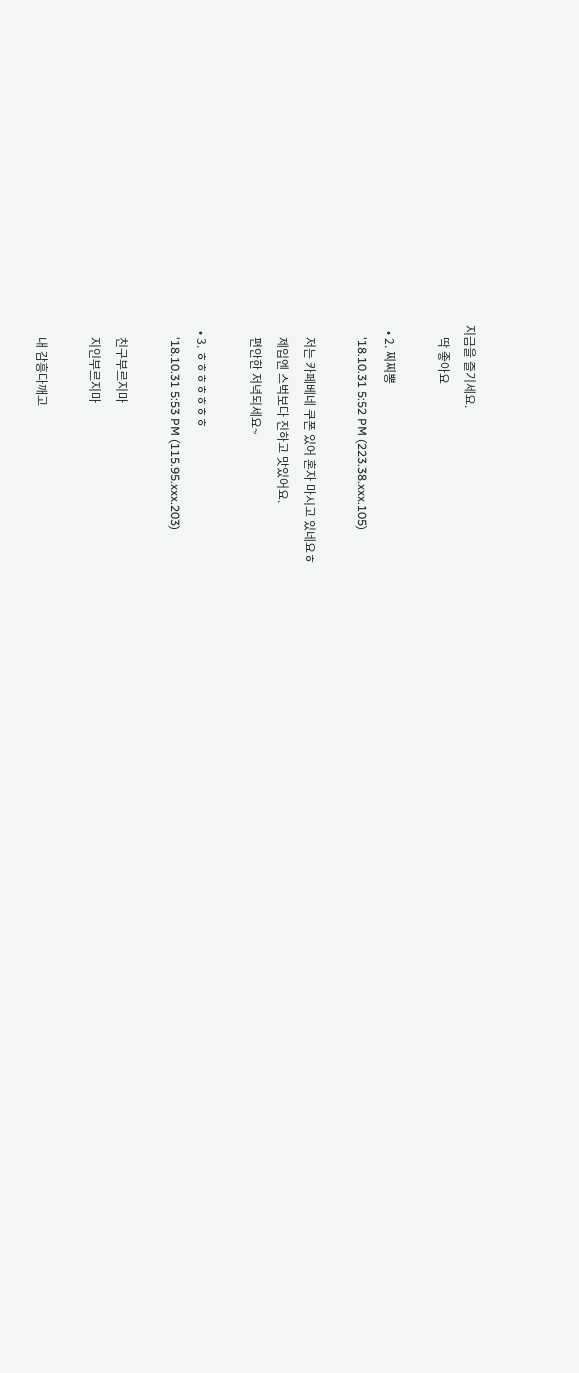지금을 즐기세요.
    딱 좋아요

  • 2. 찌찌뽕
    '18.10.31 5:52 PM (223.38.xxx.105)

    저는 카페베네 쿠폰 있어 혼자 마시고 있네요ㅎ
    제입엔 스벅보다 진하고 맛있어요.
    편안한 저녁되세요~

  • 3. ㅎㅎㅎㅎㅎㅎㅎ
    '18.10.31 5:53 PM (115.95.xxx.203)

    친구부르지마
    지인부르지마

    내 감흥다깨고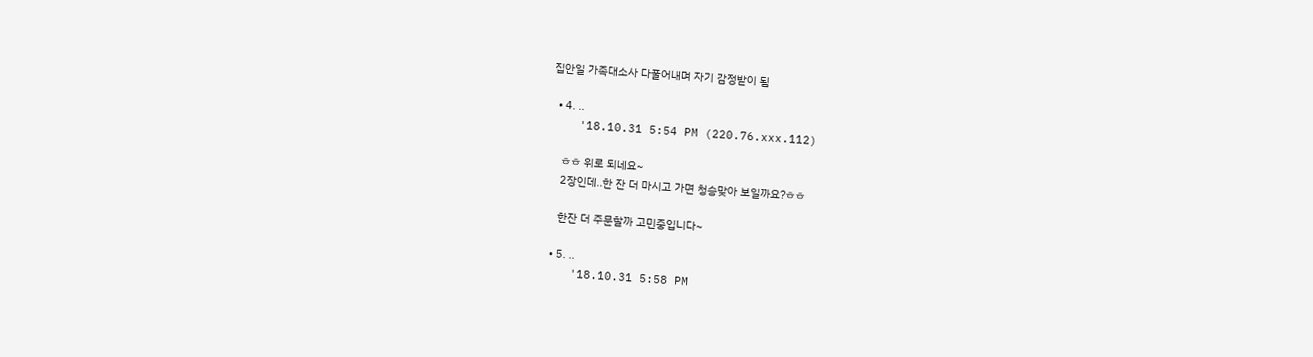집안일 가족대소사 다풀어내며 자기 감정받이 됨

  • 4. ..
    '18.10.31 5:54 PM (220.76.xxx.112)

    ㅎㅎ 위로 되네요~
    2장인데..한 잔 더 마시고 가면 청승맞아 보일까요?ㅎㅎ

    한잔 더 주문할까 고민중입니다~

  • 5. ..
    '18.10.31 5:58 PM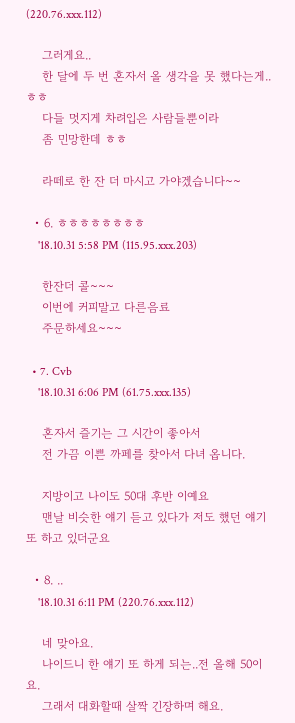(220.76.xxx.112)

    그러게요..
    한 달에 두 번 혼자서 올 생각을 못 했다는게..ㅎㅎ
    다들 멋지게 차려입은 사람들뿐이라
    좀 민망한데 ㅎㅎ

    라떼로 한 잔 더 마시고 가야겠습니다~~

  • 6. ㅎㅎㅎㅎㅎㅎㅎㅎ
    '18.10.31 5:58 PM (115.95.xxx.203)

    한잔더 콜~~~
    이번에 커피말고 다른음료
    주문하세요~~~

  • 7. Cvb
    '18.10.31 6:06 PM (61.75.xxx.135)

    혼자서 즐기는 그 시간이 좋아서
    전 가끔 이쁜 까페를 찾아서 다녀 옵니다.

    지방이고 나이도 50대 후반 이예요
    맨날 비슷한 얘기 듣고 있다가 저도 했던 얘기 또 하고 있더군요

  • 8. ..
    '18.10.31 6:11 PM (220.76.xxx.112)

    네 맞아요.
    나이드니 한 얘기 또 하게 되는..전 올해 50이요.
    그래서 대화할때 살짝 긴장하며 해요.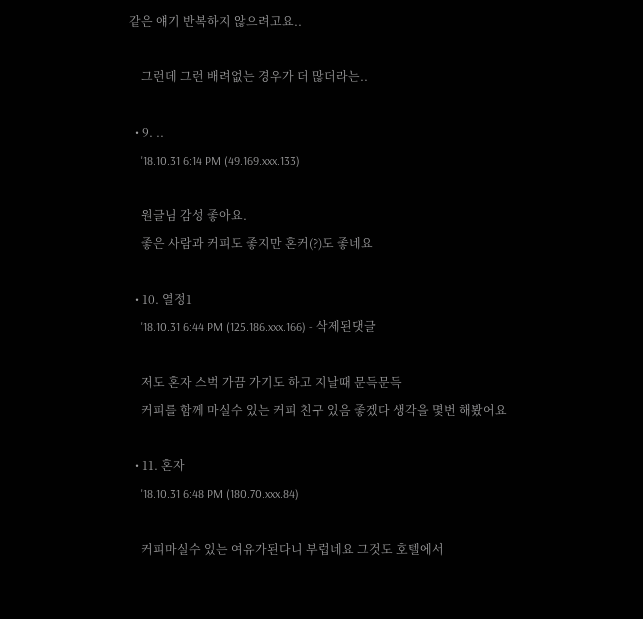같은 얘기 반복하지 않으려고요..

    그런데 그런 배려없는 경우가 더 많더라는..

  • 9. ..
    '18.10.31 6:14 PM (49.169.xxx.133)

    원글님 감성 좋아요.
    좋은 사람과 커피도 좋지만 혼커(?)도 좋네요

  • 10. 열정1
    '18.10.31 6:44 PM (125.186.xxx.166) - 삭제된댓글

    저도 혼자 스벅 가끔 가기도 하고 지날때 문득문득
    커피를 함께 마실수 있는 커피 친구 있음 좋겠다 생각을 몇번 해봤어요

  • 11. 혼자
    '18.10.31 6:48 PM (180.70.xxx.84)

    커피마실수 있는 여유가된다니 부럽네요 그것도 호텔에서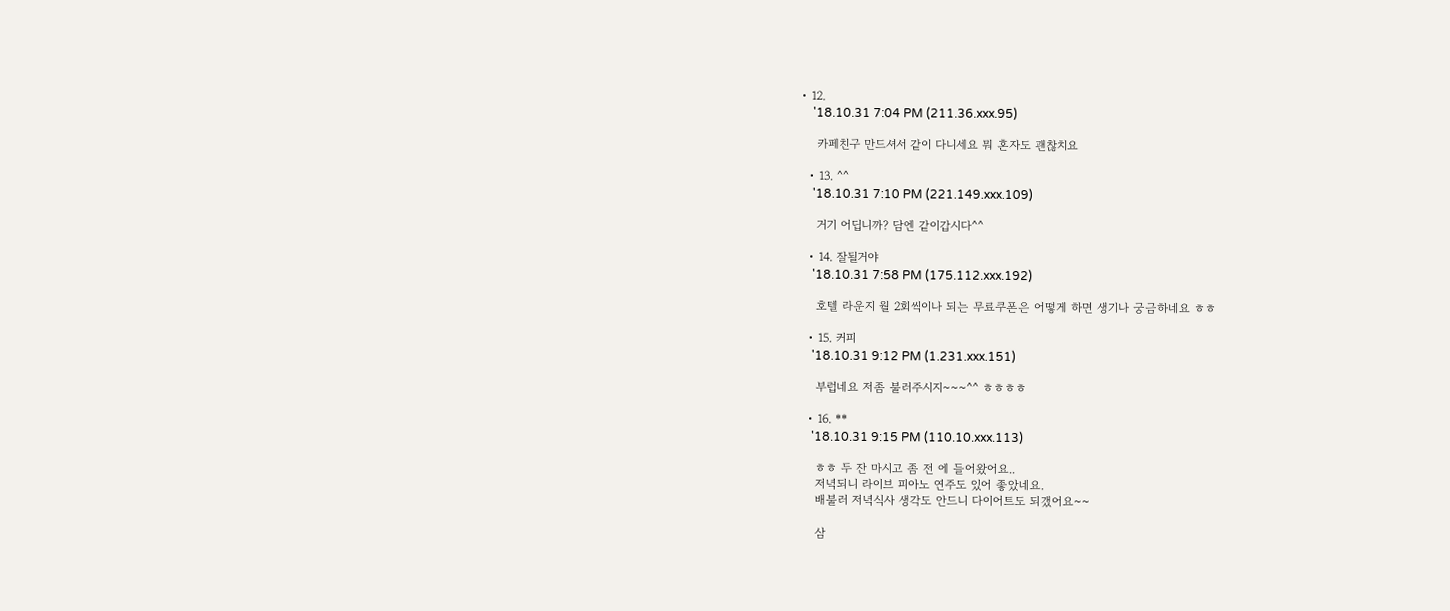• 12.
    '18.10.31 7:04 PM (211.36.xxx.95)

    카페친구 만드셔서 같이 다니세요 뭐 혼자도 괜찮치요

  • 13. ^^
    '18.10.31 7:10 PM (221.149.xxx.109)

    거기 어딥니까? 담엔 같이갑시다^^

  • 14. 잘될거야
    '18.10.31 7:58 PM (175.112.xxx.192)

    호텔 라운지 월 2회씩이나 되는 무료쿠폰은 어떻게 하면 생기나 궁금하네요 ㅎㅎ

  • 15. 커피
    '18.10.31 9:12 PM (1.231.xxx.151)

    부럽네요 저좀 불러주시지~~~^^ ㅎㅎㅎㅎ

  • 16. **
    '18.10.31 9:15 PM (110.10.xxx.113)

    ㅎㅎ 두 잔 마시고 좀 전 에 들어왔어요..
    저녁되니 라이브 피아노 연주도 있어 좋았네요.
    배불러 저녁식사 생각도 안드니 다이어트도 되갰어요~~

    삼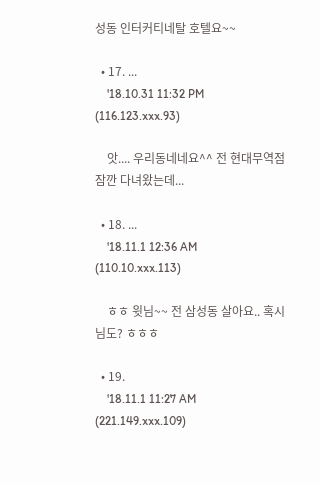성동 인터커티네탈 호텔요~~

  • 17. ...
    '18.10.31 11:32 PM (116.123.xxx.93)

    앗.... 우리동네네요^^ 전 현대무역점 잠깐 다녀왔는데...

  • 18. ...
    '18.11.1 12:36 AM (110.10.xxx.113)

    ㅎㅎ 윗님~~ 전 삼성동 살아요.. 혹시 님도? ㅎㅎㅎ

  • 19.
    '18.11.1 11:27 AM (221.149.xxx.109)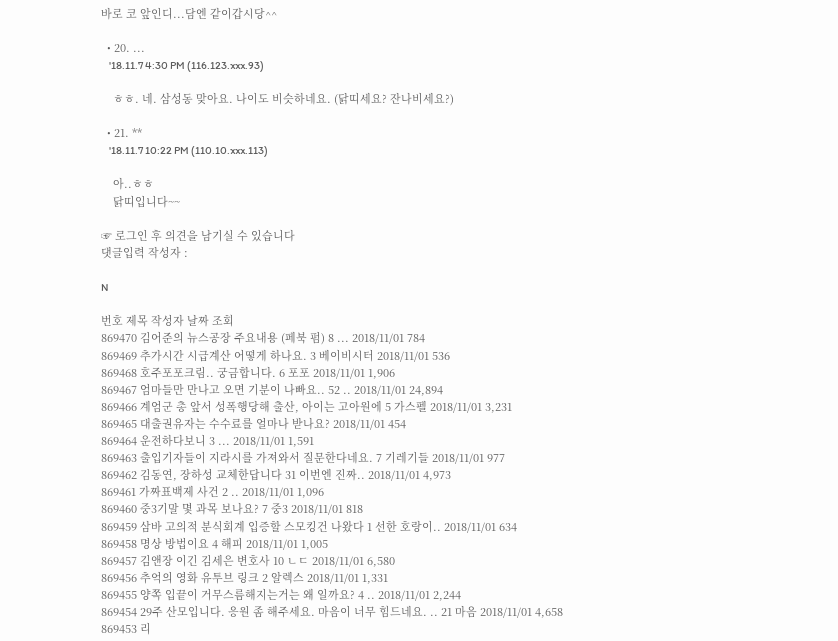바로 코 앞인디...담엔 같이갑시당^^

  • 20. ...
    '18.11.7 4:30 PM (116.123.xxx.93)

    ㅎㅎ. 네. 삼성동 맞아요. 나이도 비슷하네요. (닭띠세요? 잔나비세요?)

  • 21. **
    '18.11.7 10:22 PM (110.10.xxx.113)

    아..ㅎㅎ
    닭띠입니다~~

☞ 로그인 후 의견을 남기실 수 있습니다
댓글입력 작성자 :

N

번호 제목 작성자 날짜 조회
869470 김어준의 뉴스공장 주요내용 (페북 펌) 8 ... 2018/11/01 784
869469 추가시간 시급계산 어떻게 하나요. 3 베이비시터 2018/11/01 536
869468 호주포포크림.. 궁금합니다. 6 포포 2018/11/01 1,906
869467 엄마들만 만나고 오면 기분이 나빠요.. 52 .. 2018/11/01 24,894
869466 계엄군 총 앞서 성폭행당해 출산, 아이는 고아원에 5 가스펠 2018/11/01 3,231
869465 대출권유자는 수수료를 얼마나 받나요? 2018/11/01 454
869464 운전하다보니 3 ... 2018/11/01 1,591
869463 출입기자들이 지라시를 가져와서 질문한다네요. 7 기레기들 2018/11/01 977
869462 김동연, 장하성 교체한답니다 31 이번엔 진짜.. 2018/11/01 4,973
869461 가짜표백제 사건 2 .. 2018/11/01 1,096
869460 중3기말 몇 과목 보나요? 7 중3 2018/11/01 818
869459 삼바 고의적 분식회계 입증할 스모킹건 나왔다 1 선한 호랑이.. 2018/11/01 634
869458 명상 방법이요 4 해피 2018/11/01 1,005
869457 김앤장 이긴 김세은 변호사 10 ㄴㄷ 2018/11/01 6,580
869456 추억의 영화 유투브 링크 2 알렉스 2018/11/01 1,331
869455 양쪽 입끝이 거무스름해지는거는 왜 일까요? 4 .. 2018/11/01 2,244
869454 29주 산모입니다. 응원 좀 해주세요. 마음이 너무 힘드네요. .. 21 마음 2018/11/01 4,658
869453 리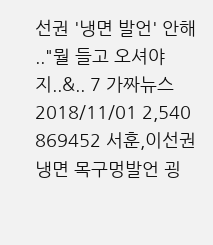선권 '냉면 발언' 안해 .."뭘 들고 오셔야지..&.. 7 가짜뉴스 2018/11/01 2,540
869452 서훈,이선권 냉면 목구멍발언 굉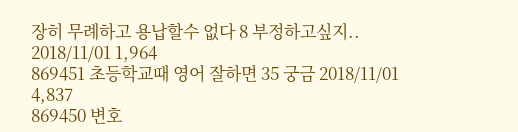장히 무례하고 용납할수 없다 8 부정하고싶지.. 2018/11/01 1,964
869451 초등학교때 영어 잘하면 35 궁금 2018/11/01 4,837
869450 변호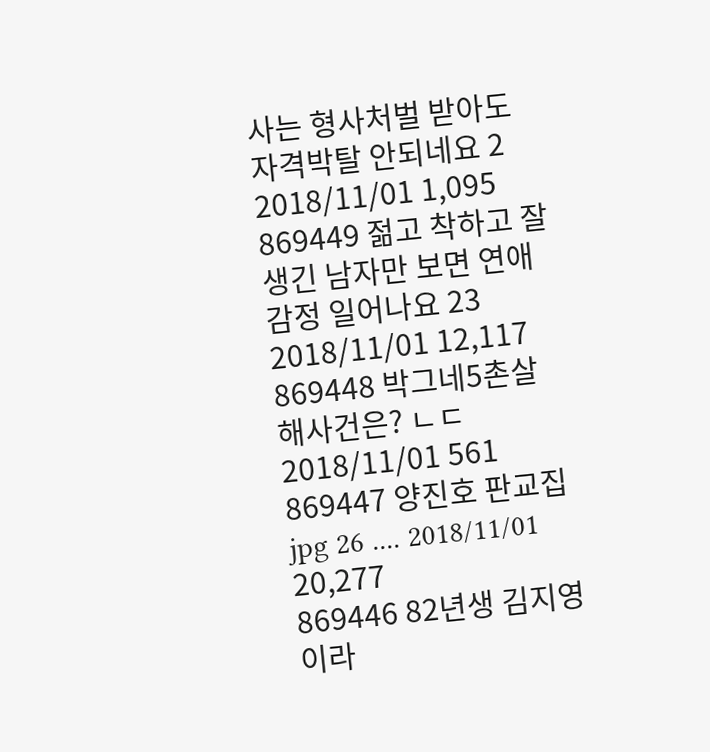사는 형사처벌 받아도 자격박탈 안되네요 2 2018/11/01 1,095
869449 젊고 착하고 잘생긴 남자만 보면 연애감정 일어나요 23 2018/11/01 12,117
869448 박그네5촌살해사건은? ㄴㄷ 2018/11/01 561
869447 양진호 판교집 jpg 26 .... 2018/11/01 20,277
869446 82년생 김지영이라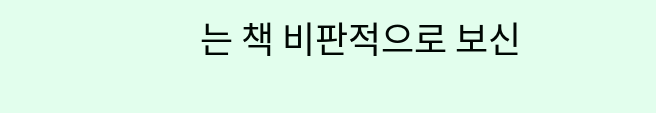는 책 비판적으로 보신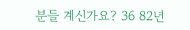분들 계신가요? 36 82년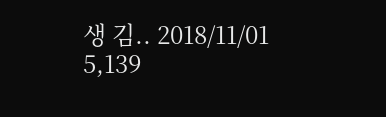생 김.. 2018/11/01 5,139